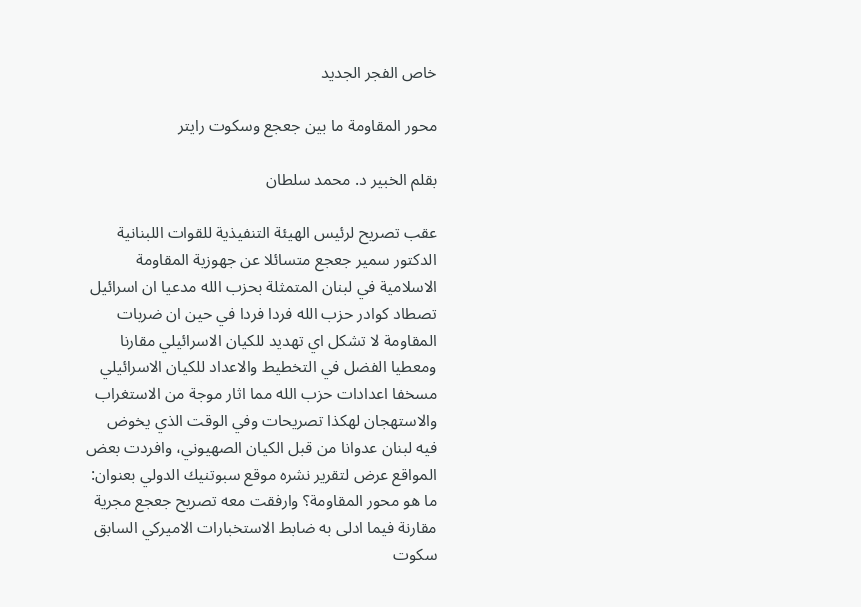خاص الفجر الجديد

محور المقاومة ما بين جعجع وسكوت رايتر

بقلم الخبير د. محمد سلطان

عقب تصريح لرئيس الهيئة التنفيذية للقوات اللبنانية الدكتور سمير جعجع متسائلا عن جهوزية المقاومة الاسلامية في لبنان المتمثلة بحزب الله مدعيا ان اسرائيل تصطاد كوادر حزب الله فردا فردا في حين ان ضربات المقاومة لا تشكل اي تهديد للكيان الاسرائيلي مقارنا ومعطيا الفضل في التخطيط والاعداد للكيان الاسرائيلي مسخفا اعدادات حزب الله مما اثار موجة من الاستغراب والاستهجان لهكذا تصريحات وفي الوقت الذي يخوض فيه لبنان عدوانا من قبل الكيان الصهيوني، وافردت بعض المواقع عرض لتقرير نشره موقع سبوتنيك الدولي بعنوان:
ما هو محور المقاومة؟ وارفقت معه تصريح جعجع مجرية مقارنة فيما ادلى به ضابط الاستخبارات الاميركي السابق سكوت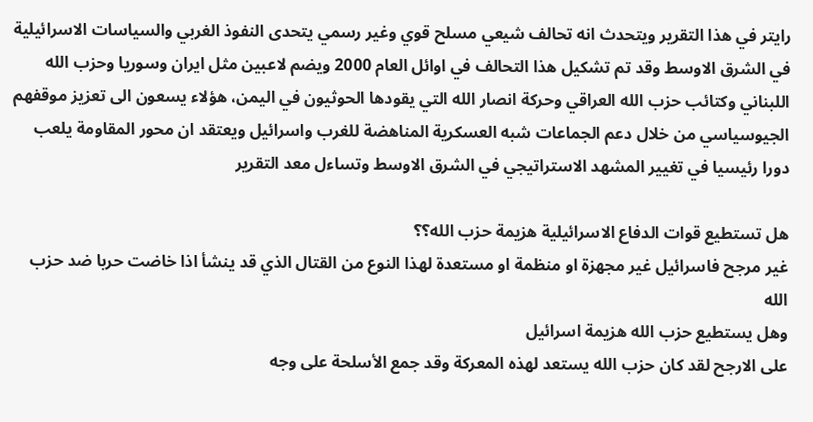رايتر في هذا التقرير ويتحدث انه تحالف شيعي مسلح قوي وغير رسمي يتحدى النفوذ الغربي والسياسات الاسرائيلية في الشرق الاوسط وقد تم تشكيل هذا التحالف في اوائل العام 2000 ويضم لاعبين مثل ايران وسوريا وحزب الله اللبناني وكتائب حزب الله العراقي وحركة انصار الله التي يقودها الحوثيون في اليمن، هؤلاء يسعون الى تعزيز موقفهم الجيوسياسي من خلال دعم الجماعات شبه العسكرية المناهضة للغرب واسرائيل ويعتقد ان محور المقاومة يلعب دورا رئيسيا في تغيير المشهد الاستراتيجي في الشرق الاوسط وتساءل معد التقرير

هل تستطيع قوات الدفاع الاسرائيلية هزيمة حزب الله؟؟
غير مرجح فاسرائيل غير مجهزة او منظمة او مستعدة لهذا النوع من القتال الذي قد ينشأ اذا خاضت حربا ضد حزب الله
وهل يستطيع حزب الله هزيمة اسرائيل
على الارجح لقد كان حزب الله يستعد لهذه المعركة وقد جمع الأسلحة على وجه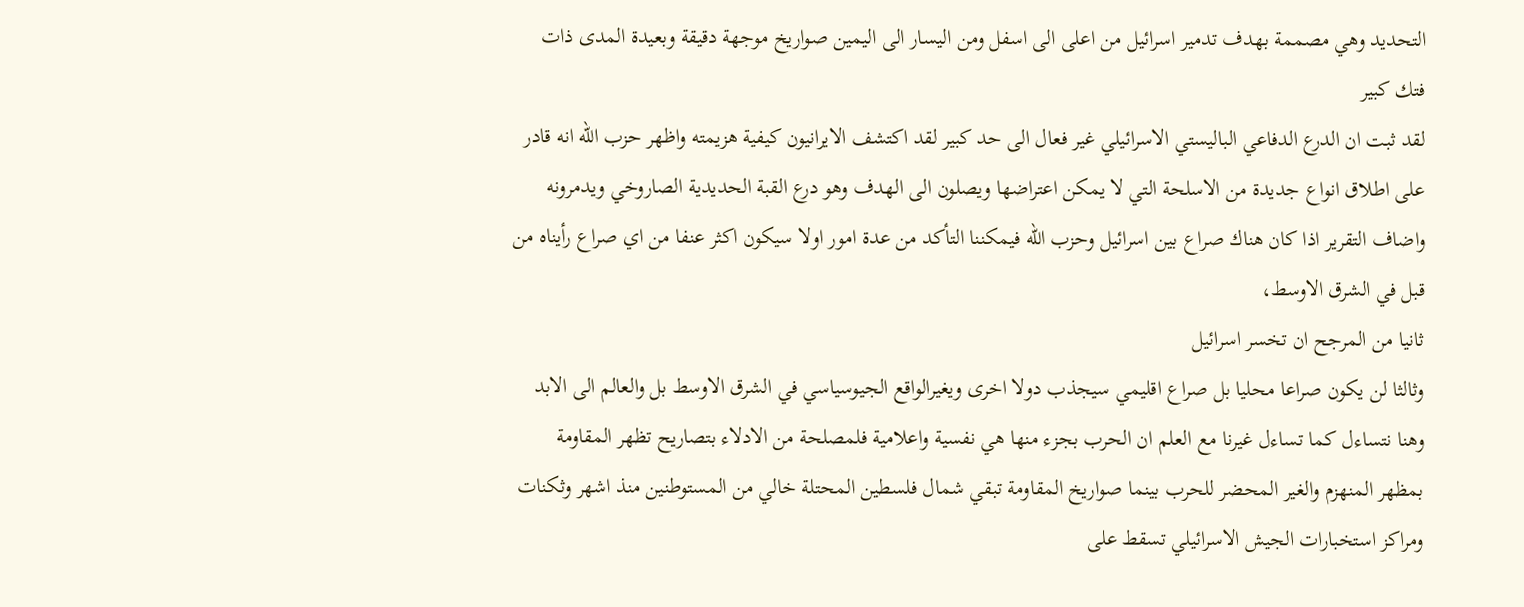التحديد وهي مصممة بهدف تدمير اسرائيل من اعلى الى اسفل ومن اليسار الى اليمين صواريخ موجهة دقيقة وبعيدة المدى ذات فتك كبير
لقد ثبت ان الدرع الدفاعي الباليستي الاسرائيلي غير فعال الى حد كبير لقد اكتشف الايرانيون كيفية هزيمته واظهر حزب الله انه قادر على اطلاق انواع جديدة من الاسلحة التي لا يمكن اعتراضها ويصلون الى الهدف وهو درع القبة الحديدية الصاروخي ويدمرونه
واضاف التقرير اذا كان هناك صراع بين اسرائيل وحزب الله فيمكننا التأكد من عدة امور اولا سيكون اكثر عنفا من اي صراع رأيناه من قبل في الشرق الاوسط،
ثانيا من المرجح ان تخسر اسرائيل
وثالثا لن يكون صراعا محليا بل صراع اقليمي سيجذب دولا اخرى ويغيرالواقع الجيوسياسي في الشرق الاوسط بل والعالم الى الابد
وهنا نتساءل كما تساءل غيرنا مع العلم ان الحرب بجزء منها هي نفسية واعلامية فلمصلحة من الادلاء بتصاريح تظهر المقاومة بمظهر المنهزم والغير المحضر للحرب بينما صواريخ المقاومة تبقي شمال فلسطين المحتلة خالي من المستوطنين منذ اشهر وثكنات ومراكز استخبارات الجيش الاسرائيلي تسقط على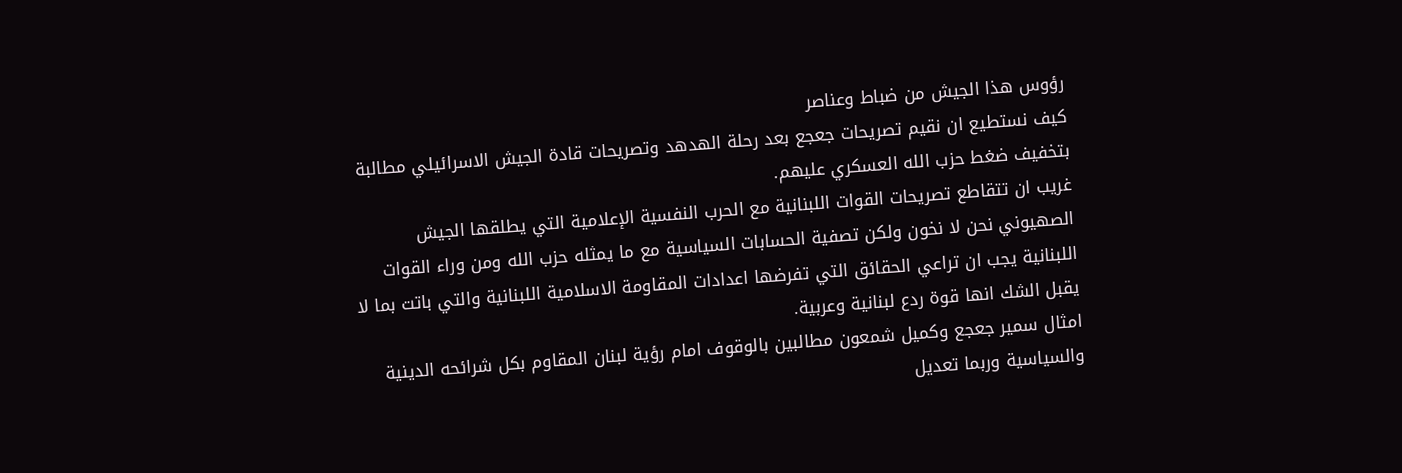رؤوس هذا الجيش من ضباط وعناصر
كيف نستطيع ان نقيم تصريحات جعجع بعد رحلة الهدهد وتصريحات قادة الجيش الاسرائيلي مطالبة بتخفيف ضغط حزب الله العسكري عليهم.
غريب ان تتقاطع تصريحات القوات اللبنانية مع الحرب النفسية الإعلامية التي يطلقها الجيش الصهيوني نحن لا نخون ولكن تصفية الحسابات السياسية مع ما يمثله حزب الله ومن وراء القوات اللبنانية يجب ان تراعي الحقائق التي تفرضها اعدادات المقاومة الاسلامية اللبنانية والتي باتت بما لا يقبل الشك انها قوة ردع لبنانية وعربية.
امثال سمير جعجع وكميل شمعون مطالبين بالوقوف امام رؤية لبنان المقاوم بكل شرائحه الدينية والسياسية وربما تعديل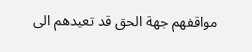مواقفهم جهة الحق قد تعيدهم الى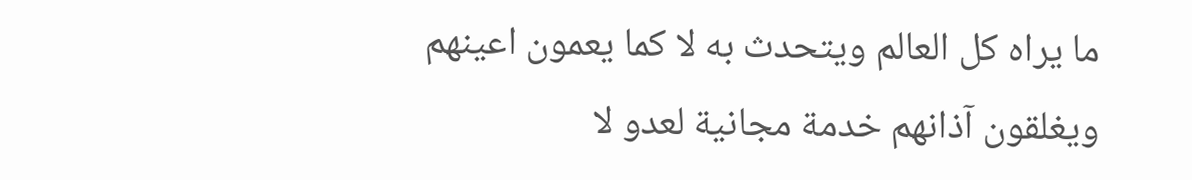ما يراه كل العالم ويتحدث به لا كما يعمون اعينهم ويغلقون آذانهم خدمة مجانية لعدو لا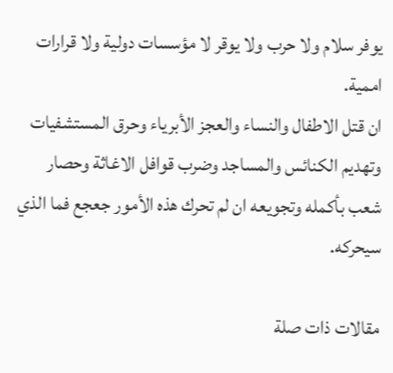يوفر سلام ولا حرب ولا يوقر لا مؤسسات دولية ولا قرارات اممية.
ان قتل الاطفال والنساء والعجز الأبرياء وحرق المستشفيات وتهديم الكنائس والمساجد وضرب قوافل الاغاثة وحصار شعب بأكمله وتجويعه ان لم تحرك هذه الأمور جعجع فما الذي سيحركه.

مقالات ذات صلة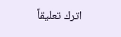اترك تعليقاً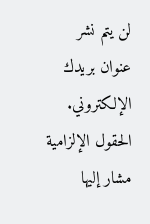لن يتم نشر عنوان بريدك الإلكتروني. الحقول الإلزامية مشار إليها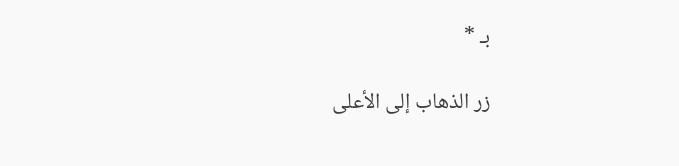بـ *

زر الذهاب إلى الأعلى